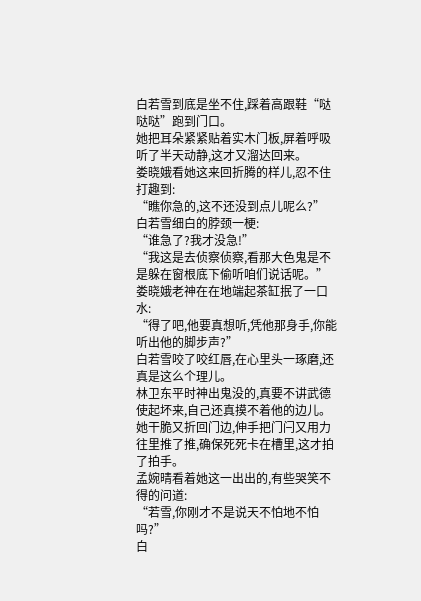白若雪到底是坐不住,踩着高跟鞋“哒哒哒”跑到门口。
她把耳朵紧紧贴着实木门板,屏着呼吸听了半天动静,这才又溜达回来。
娄晓娥看她这来回折腾的样儿,忍不住打趣到:
“瞧你急的,这不还没到点儿呢么?”
白若雪细白的脖颈一梗:
“谁急了?我才没急!”
“我这是去侦察侦察,看那大色鬼是不是躲在窗根底下偷听咱们说话呢。”
娄晓娥老神在在地端起茶缸抿了一口水:
“得了吧,他要真想听,凭他那身手,你能听出他的脚步声?”
白若雪咬了咬红唇,在心里头一琢磨,还真是这么个理儿。
林卫东平时神出鬼没的,真要不讲武德使起坏来,自己还真摸不着他的边儿。
她干脆又折回门边,伸手把门闩又用力往里推了推,确保死死卡在槽里,这才拍了拍手。
孟婉晴看着她这一出出的,有些哭笑不得的问道:
“若雪,你刚才不是说天不怕地不怕吗?”
白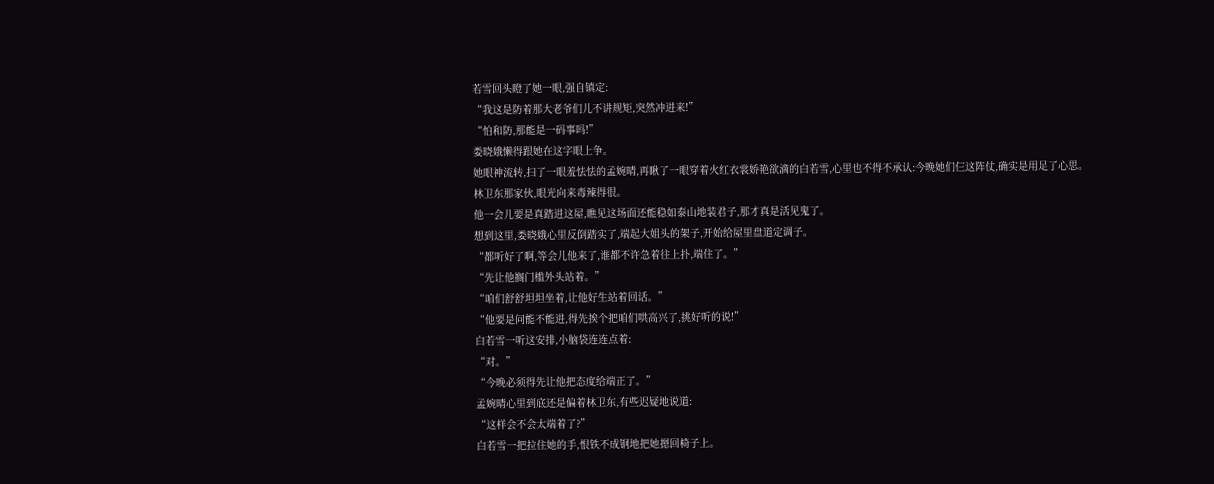若雪回头瞪了她一眼,强自镇定:
“我这是防着那大老爷们儿不讲规矩,突然冲进来!”
“怕和防,那能是一码事吗!”
娄晓娥懒得跟她在这字眼上争。
她眼神流转,扫了一眼羞怯怯的孟婉晴,再瞅了一眼穿着火红衣裳娇艳欲滴的白若雪,心里也不得不承认:今晚她们仨这阵仗,确实是用足了心思。
林卫东那家伙,眼光向来毒辣得很。
他一会儿要是真踏进这屋,瞧见这场面还能稳如泰山地装君子,那才真是活见鬼了。
想到这里,娄晓娥心里反倒踏实了,端起大姐头的架子,开始给屋里盘道定调子。
“都听好了啊,等会儿他来了,谁都不许急着往上扑,端住了。”
“先让他搁门槛外头站着。”
“咱们舒舒坦坦坐着,让他好生站着回话。”
“他要是问能不能进,得先挨个把咱们哄高兴了,挑好听的说!”
白若雪一听这安排,小脑袋连连点着:
“对。”
“今晚必须得先让他把态度给端正了。”
孟婉晴心里到底还是偏着林卫东,有些迟疑地说道:
“这样会不会太端着了?”
白若雪一把拉住她的手,恨铁不成钢地把她摁回椅子上。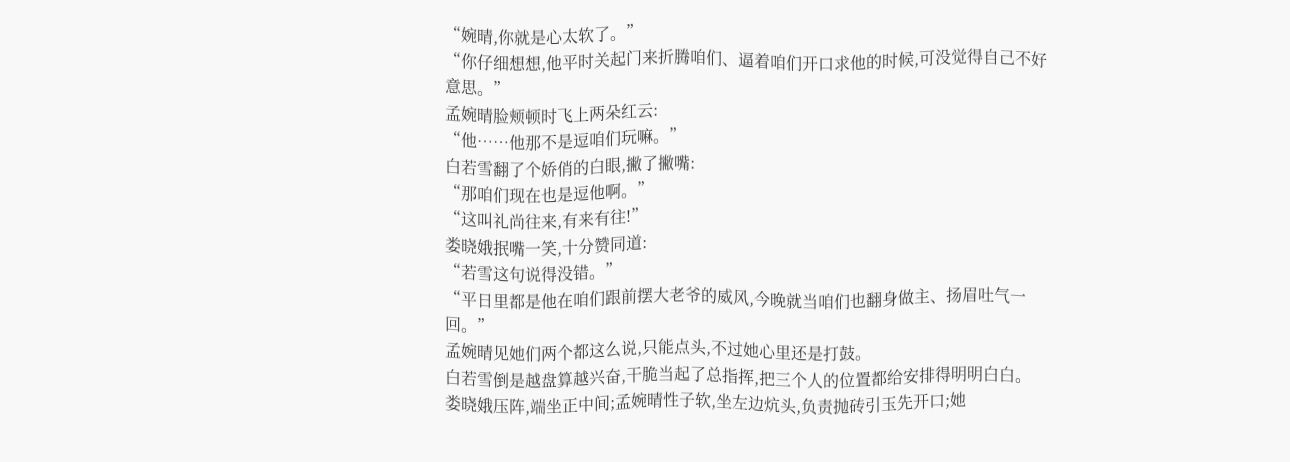“婉晴,你就是心太软了。”
“你仔细想想,他平时关起门来折腾咱们、逼着咱们开口求他的时候,可没觉得自己不好意思。”
孟婉晴脸颊顿时飞上两朵红云:
“他……他那不是逗咱们玩嘛。”
白若雪翻了个娇俏的白眼,撇了撇嘴:
“那咱们现在也是逗他啊。”
“这叫礼尚往来,有来有往!”
娄晓娥抿嘴一笑,十分赞同道:
“若雪这句说得没错。”
“平日里都是他在咱们跟前摆大老爷的威风,今晚就当咱们也翻身做主、扬眉吐气一回。”
孟婉晴见她们两个都这么说,只能点头,不过她心里还是打鼓。
白若雪倒是越盘算越兴奋,干脆当起了总指挥,把三个人的位置都给安排得明明白白。
娄晓娥压阵,端坐正中间;孟婉晴性子软,坐左边炕头,负责抛砖引玉先开口;她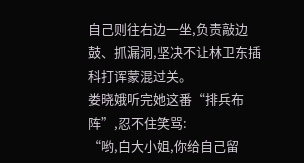自己则往右边一坐,负责敲边鼓、抓漏洞,坚决不让林卫东插科打诨蒙混过关。
娄晓娥听完她这番“排兵布阵”,忍不住笑骂:
“哟,白大小姐,你给自己留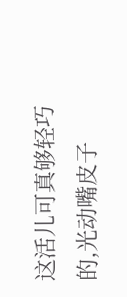这活儿可真够轻巧的,光动嘴皮子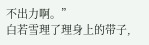不出力啊。”
白若雪理了理身上的带子,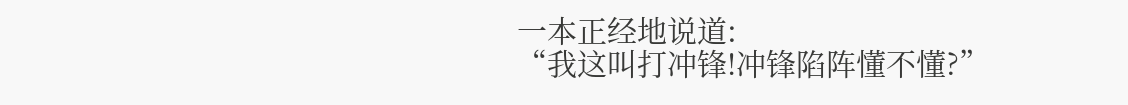一本正经地说道:
“我这叫打冲锋!冲锋陷阵懂不懂?”